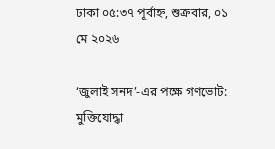ঢাকা ০৫:৩৭ পূর্বাহ্ন, শুক্রবার, ০১ মে ২০২৬

‘জুলাই সনদ’-এর পক্ষে গণভোট: মুক্তিযোদ্ধা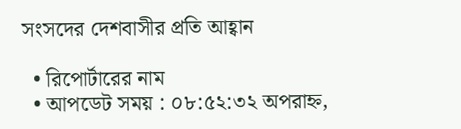সংসদের দেশবাসীর প্রতি আহ্বান

  • রিপোর্টারের নাম
  • আপডেট সময় : ০৮:৫২:৩২ অপরাহ্ন,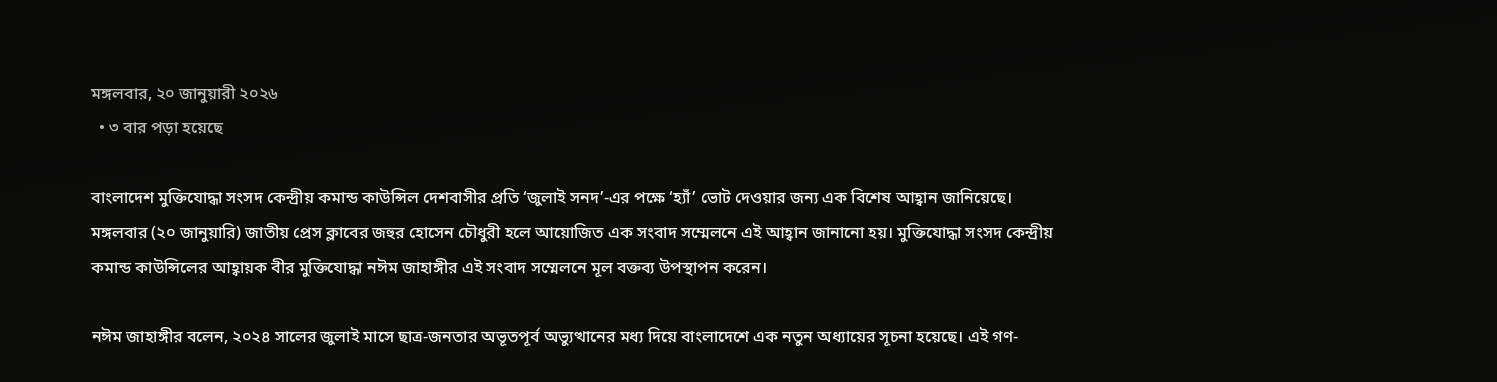মঙ্গলবার, ২০ জানুয়ারী ২০২৬
  • ৩ বার পড়া হয়েছে

বাংলাদেশ মুক্তিযোদ্ধা সংসদ কেন্দ্রীয় কমান্ড কাউন্সিল দেশবাসীর প্রতি ‘জুলাই সনদ’-এর পক্ষে ‘হ্যাঁ’ ভোট দেওয়ার জন্য এক বিশেষ আহ্বান জানিয়েছে। মঙ্গলবার (২০ জানুয়ারি) জাতীয় প্রেস ক্লাবের জহুর হোসেন চৌধুরী হলে আয়োজিত এক সংবাদ সম্মেলনে এই আহ্বান জানানো হয়। মুক্তিযোদ্ধা সংসদ কেন্দ্রীয় কমান্ড কাউন্সিলের আহ্বায়ক বীর মুক্তিযোদ্ধা নঈম জাহাঙ্গীর এই সংবাদ সম্মেলনে মূল বক্তব্য উপস্থাপন করেন।

নঈম জাহাঙ্গীর বলেন, ২০২৪ সালের জুলাই মাসে ছাত্র-জনতার অভূতপূর্ব অভ্যুত্থানের মধ্য দিয়ে বাংলাদেশে এক নতুন অধ্যায়ের সূচনা হয়েছে। এই গণ-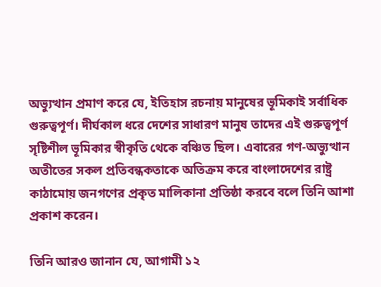অভ্যুত্থান প্রমাণ করে যে, ইতিহাস রচনায় মানুষের ভূমিকাই সর্বাধিক গুরুত্বপূর্ণ। দীর্ঘকাল ধরে দেশের সাধারণ মানুষ তাদের এই গুরুত্বপূর্ণ সৃষ্টিশীল ভূমিকার স্বীকৃতি থেকে বঞ্চিত ছিল। এবারের গণ-অভ্যুত্থান অতীতের সকল প্রতিবন্ধকতাকে অতিক্রম করে বাংলাদেশের রাষ্ট্র কাঠামোয় জনগণের প্রকৃত মালিকানা প্রতিষ্ঠা করবে বলে তিনি আশা প্রকাশ করেন।

তিনি আরও জানান যে, আগামী ১২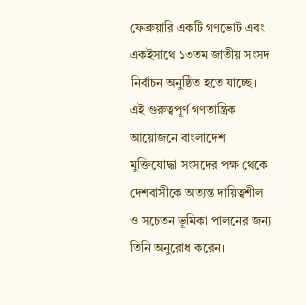ফেব্রুয়ারি একটি গণভোট এবং একইসাথে ১৩তম জাতীয় সংসদ নির্বাচন অনুষ্ঠিত হতে যাচ্ছে। এই গুরুত্বপূর্ণ গণতান্ত্রিক আয়োজনে বাংলাদেশ মুক্তিযোদ্ধা সংসদের পক্ষ থেকে দেশবাসীকে অত্যন্ত দায়িত্বশীল ও সচেতন ভূমিকা পালনের জন্য তিনি অনুরোধ করেন।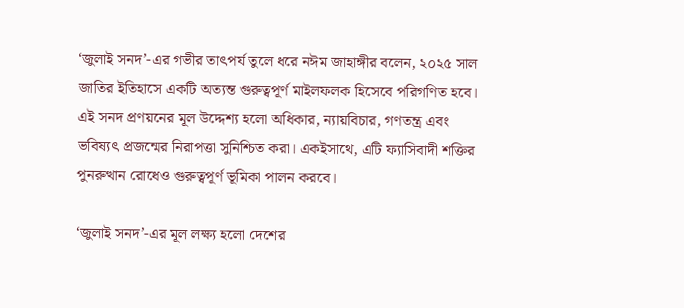‘জুলাই সনদ’-এর গভীর তাৎপর্য তুলে ধরে নঈম জাহাঙ্গীর বলেন, ২০২৫ সাল জাতির ইতিহাসে একটি অত্যন্ত গুরুত্বপূর্ণ মাইলফলক হিসেবে পরিগণিত হবে। এই সনদ প্রণয়নের মূল উদ্দেশ্য হলো অধিকার, ন্যায়বিচার, গণতন্ত্র এবং ভবিষ্যৎ প্রজন্মের নিরাপত্তা সুনিশ্চিত করা। একইসাথে, এটি ফ্যাসিবাদী শক্তির পুনরুত্থান রোধেও গুরুত্বপূর্ণ ভূমিকা পালন করবে।

‘জুলাই সনদ’-এর মূল লক্ষ্য হলো দেশের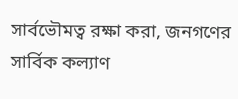সার্বভৌমত্ব রক্ষা করা, জনগণের সার্বিক কল্যাণ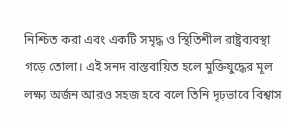নিশ্চিত করা এবং একটি সমৃদ্ধ ও স্থিতিশীল রাষ্ট্রব্যবস্থা গড়ে তোলা। এই সনদ বাস্তবায়িত হলে মুক্তিযুদ্ধের মূল লক্ষ্য অর্জন আরও সহজ হবে বলে তিনি দৃঢ়ভাবে বিশ্বাস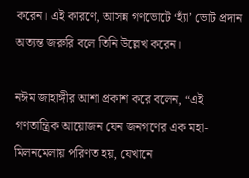করেন। এই কারণে, আসন্ন গণভোটে ‘হ্যাঁ’ ভোট প্রদান অত্যন্ত জরুরি বলে তিনি উল্লেখ করেন।

নঈম জাহাঙ্গীর আশা প্রকাশ করে বলেন, “এই গণতান্ত্রিক আয়োজন যেন জনগণের এক মহা-মিলনমেলায় পরিণত হয়, যেখানে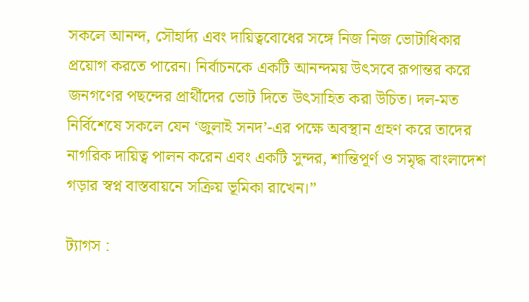সকলে আনন্দ, সৌহার্দ্য এবং দায়িত্ববোধের সঙ্গে নিজ নিজ ভোটাধিকার প্রয়োগ করতে পারেন। নির্বাচনকে একটি আনন্দময় উৎসবে রূপান্তর করে জনগণের পছন্দের প্রার্থীদের ভোট দিতে উৎসাহিত করা উচিত। দল-মত নির্বিশেষে সকলে যেন ‘জুলাই সনদ’-এর পক্ষে অবস্থান গ্রহণ করে তাদের নাগরিক দায়িত্ব পালন করেন এবং একটি সুন্দর, শান্তিপূর্ণ ও সমৃদ্ধ বাংলাদেশ গড়ার স্বপ্ন বাস্তবায়নে সক্রিয় ভূমিকা রাখেন।”

ট্যাগস :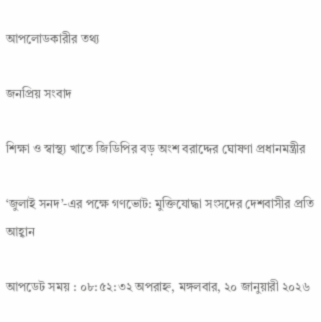আপলোডকারীর তথ্য

জনপ্রিয় সংবাদ

শিক্ষা ও স্বাস্থ্য খাতে জিডিপির বড় অংশ বরাদ্দের ঘোষণা প্রধানমন্ত্রীর

‘জুলাই সনদ’-এর পক্ষে গণভোট: মুক্তিযোদ্ধা সংসদের দেশবাসীর প্রতি আহ্বান

আপডেট সময় : ০৮:৫২:৩২ অপরাহ্ন, মঙ্গলবার, ২০ জানুয়ারী ২০২৬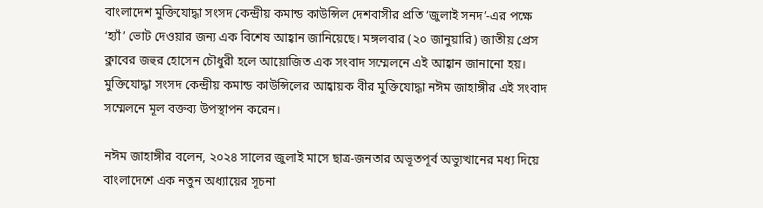বাংলাদেশ মুক্তিযোদ্ধা সংসদ কেন্দ্রীয় কমান্ড কাউন্সিল দেশবাসীর প্রতি ‘জুলাই সনদ’-এর পক্ষে ‘হ্যাঁ’ ভোট দেওয়ার জন্য এক বিশেষ আহ্বান জানিয়েছে। মঙ্গলবার (২০ জানুয়ারি) জাতীয় প্রেস ক্লাবের জহুর হোসেন চৌধুরী হলে আয়োজিত এক সংবাদ সম্মেলনে এই আহ্বান জানানো হয়। মুক্তিযোদ্ধা সংসদ কেন্দ্রীয় কমান্ড কাউন্সিলের আহ্বায়ক বীর মুক্তিযোদ্ধা নঈম জাহাঙ্গীর এই সংবাদ সম্মেলনে মূল বক্তব্য উপস্থাপন করেন।

নঈম জাহাঙ্গীর বলেন, ২০২৪ সালের জুলাই মাসে ছাত্র-জনতার অভূতপূর্ব অভ্যুত্থানের মধ্য দিয়ে বাংলাদেশে এক নতুন অধ্যায়ের সূচনা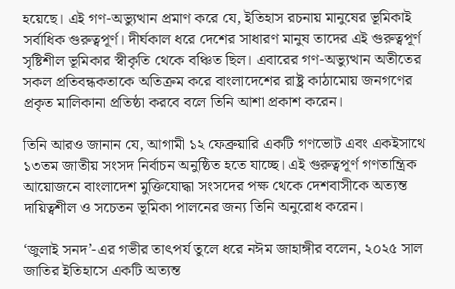হয়েছে। এই গণ-অভ্যুত্থান প্রমাণ করে যে, ইতিহাস রচনায় মানুষের ভূমিকাই সর্বাধিক গুরুত্বপূর্ণ। দীর্ঘকাল ধরে দেশের সাধারণ মানুষ তাদের এই গুরুত্বপূর্ণ সৃষ্টিশীল ভূমিকার স্বীকৃতি থেকে বঞ্চিত ছিল। এবারের গণ-অভ্যুত্থান অতীতের সকল প্রতিবন্ধকতাকে অতিক্রম করে বাংলাদেশের রাষ্ট্র কাঠামোয় জনগণের প্রকৃত মালিকানা প্রতিষ্ঠা করবে বলে তিনি আশা প্রকাশ করেন।

তিনি আরও জানান যে, আগামী ১২ ফেব্রুয়ারি একটি গণভোট এবং একইসাথে ১৩তম জাতীয় সংসদ নির্বাচন অনুষ্ঠিত হতে যাচ্ছে। এই গুরুত্বপূর্ণ গণতান্ত্রিক আয়োজনে বাংলাদেশ মুক্তিযোদ্ধা সংসদের পক্ষ থেকে দেশবাসীকে অত্যন্ত দায়িত্বশীল ও সচেতন ভূমিকা পালনের জন্য তিনি অনুরোধ করেন।

‘জুলাই সনদ’-এর গভীর তাৎপর্য তুলে ধরে নঈম জাহাঙ্গীর বলেন, ২০২৫ সাল জাতির ইতিহাসে একটি অত্যন্ত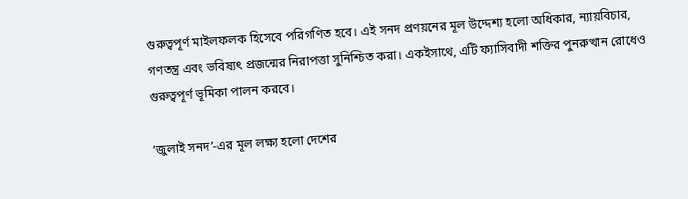গুরুত্বপূর্ণ মাইলফলক হিসেবে পরিগণিত হবে। এই সনদ প্রণয়নের মূল উদ্দেশ্য হলো অধিকার, ন্যায়বিচার, গণতন্ত্র এবং ভবিষ্যৎ প্রজন্মের নিরাপত্তা সুনিশ্চিত করা। একইসাথে, এটি ফ্যাসিবাদী শক্তির পুনরুত্থান রোধেও গুরুত্বপূর্ণ ভূমিকা পালন করবে।

‘জুলাই সনদ’-এর মূল লক্ষ্য হলো দেশের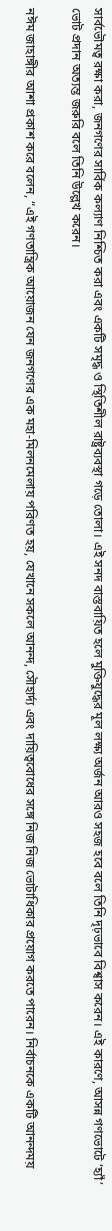সার্বভৌমত্ব রক্ষা করা, জনগণের সার্বিক কল্যাণ নিশ্চিত করা এবং একটি সমৃদ্ধ ও স্থিতিশীল রাষ্ট্রব্যবস্থা গড়ে তোলা। এই সনদ বাস্তবায়িত হলে মুক্তিযুদ্ধের মূল লক্ষ্য অর্জন আরও সহজ হবে বলে তিনি দৃঢ়ভাবে বিশ্বাস করেন। এই কারণে, আসন্ন গণভোটে ‘হ্যাঁ’ ভোট প্রদান অত্যন্ত জরুরি বলে তিনি উল্লেখ করেন।

নঈম জাহাঙ্গীর আশা প্রকাশ করে বলেন, “এই গণতান্ত্রিক আয়োজন যেন জনগণের এক মহা-মিলনমেলায় পরিণত হয়, যেখানে সকলে আনন্দ, সৌহার্দ্য এবং দায়িত্ববোধের সঙ্গে নিজ নিজ ভোটাধিকার প্রয়োগ করতে পারেন। নির্বাচনকে একটি আনন্দময়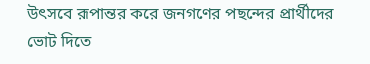উৎসবে রূপান্তর করে জনগণের পছন্দের প্রার্থীদের ভোট দিতে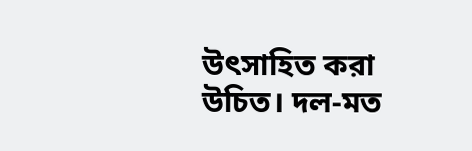উৎসাহিত করা উচিত। দল-মত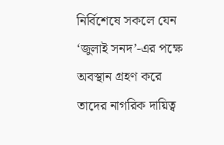নির্বিশেষে সকলে যেন ‘জুলাই সনদ’-এর পক্ষে অবস্থান গ্রহণ করে তাদের নাগরিক দায়িত্ব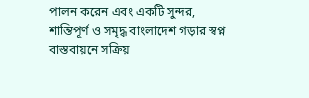পালন করেন এবং একটি সুন্দর, শান্তিপূর্ণ ও সমৃদ্ধ বাংলাদেশ গড়ার স্বপ্ন বাস্তবায়নে সক্রিয়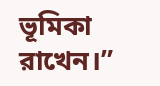ভূমিকা রাখেন।”